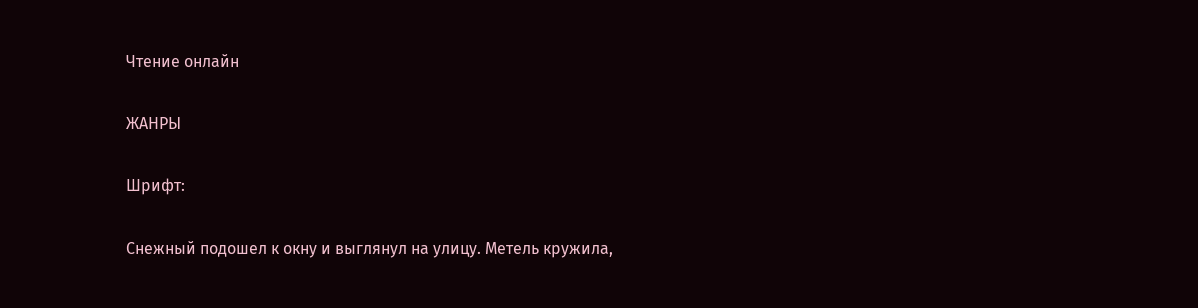Чтение онлайн

ЖАНРЫ

Шрифт:

Снежный подошел к окну и выглянул на улицу. Метель кружила,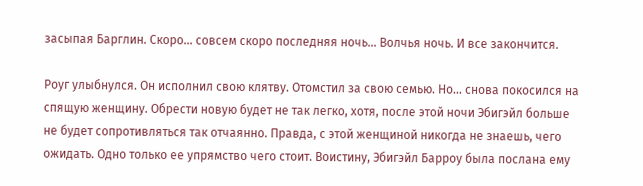засыпая Барглин. Скоро… совсем скоро последняя ночь… Волчья ночь. И все закончится.

Роуг улыбнулся. Он исполнил свою клятву. Отомстил за свою семью. Но… снова покосился на спящую женщину. Обрести новую будет не так легко, хотя, после этой ночи Эбигэйл больше не будет сопротивляться так отчаянно. Правда, с этой женщиной никогда не знаешь, чего ожидать. Одно только ее упрямство чего стоит. Воистину, Эбигэйл Барроу была послана ему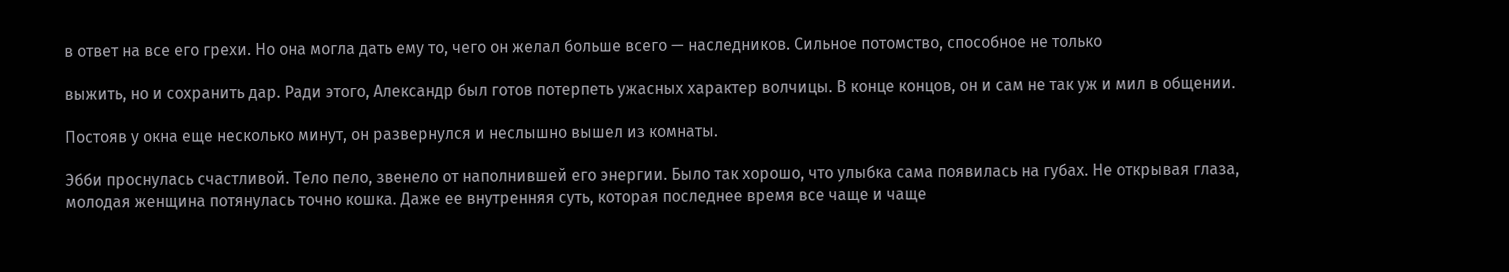в ответ на все его грехи. Но она могла дать ему то, чего он желал больше всего — наследников. Сильное потомство, способное не только

выжить, но и сохранить дар. Ради этого, Александр был готов потерпеть ужасных характер волчицы. В конце концов, он и сам не так уж и мил в общении.

Постояв у окна еще несколько минут, он развернулся и неслышно вышел из комнаты.

Эбби проснулась счастливой. Тело пело, звенело от наполнившей его энергии. Было так хорошо, что улыбка сама появилась на губах. Не открывая глаза, молодая женщина потянулась точно кошка. Даже ее внутренняя суть, которая последнее время все чаще и чаще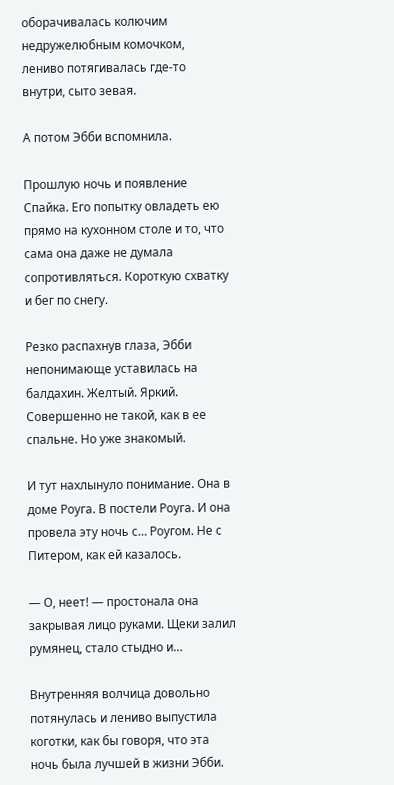оборачивалась колючим недружелюбным комочком, лениво потягивалась где-то внутри, сыто зевая.

А потом Эбби вспомнила.

Прошлую ночь и появление Спайка. Его попытку овладеть ею прямо на кухонном столе и то, что сама она даже не думала сопротивляться. Короткую схватку и бег по снегу.

Резко распахнув глаза, Эбби непонимающе уставилась на балдахин. Желтый. Яркий. Совершенно не такой, как в ее спальне. Но уже знакомый.

И тут нахлынуло понимание. Она в доме Роуга. В постели Роуга. И она провела эту ночь с… Роугом. Не с Питером, как ей казалось.

— О, неет! — простонала она закрывая лицо руками. Щеки залил румянец, стало стыдно и…

Внутренняя волчица довольно потянулась и лениво выпустила коготки, как бы говоря, что эта ночь была лучшей в жизни Эбби.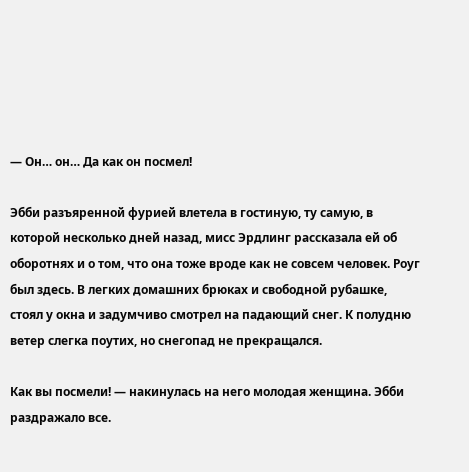— Он… он… Да как он посмел!

Эбби разъяренной фурией влетела в гостиную, ту самую, в которой несколько дней назад, мисс Эрдлинг рассказала ей об оборотнях и о том, что она тоже вроде как не совсем человек. Роуг был здесь. В легких домашних брюках и свободной рубашке, стоял у окна и задумчиво смотрел на падающий снег. К полудню ветер слегка поутих, но снегопад не прекращался.

Как вы посмели! — накинулась на него молодая женщина. Эбби раздражало все.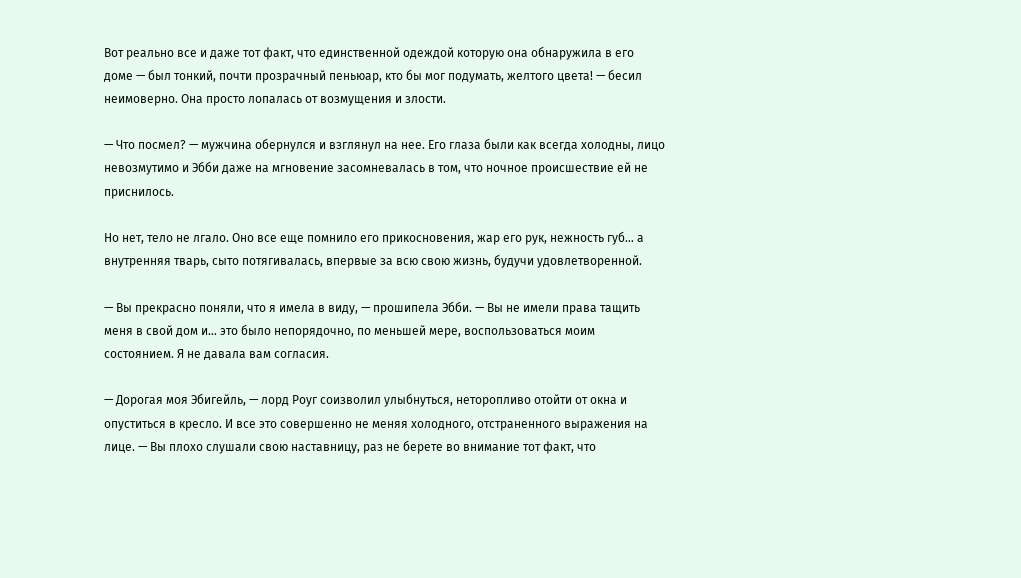Вот реально все и даже тот факт, что единственной одеждой которую она обнаружила в его доме — был тонкий, почти прозрачный пеньюар, кто бы мог подумать, желтого цвета! — бесил неимоверно. Она просто лопалась от возмущения и злости.

— Что посмел? — мужчина обернулся и взглянул на нее. Его глаза были как всегда холодны, лицо невозмутимо и Эбби даже на мгновение засомневалась в том, что ночное происшествие ей не приснилось.

Но нет, тело не лгало. Оно все еще помнило его прикосновения, жар его рук, нежность губ… а внутренняя тварь, сыто потягивалась, впервые за всю свою жизнь, будучи удовлетворенной.

— Вы прекрасно поняли, что я имела в виду, — прошипела Эбби. — Вы не имели права тащить меня в свой дом и… это было непорядочно, по меньшей мере, воспользоваться моим состоянием. Я не давала вам согласия.

— Дорогая моя Эбигейль, — лорд Роуг соизволил улыбнуться, неторопливо отойти от окна и опуститься в кресло. И все это совершенно не меняя холодного, отстраненного выражения на лице. — Вы плохо слушали свою наставницу, раз не берете во внимание тот факт, что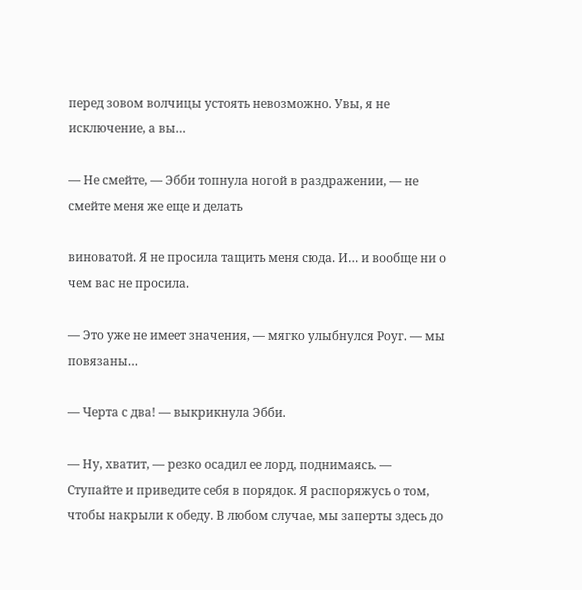перед зовом волчицы устоять невозможно. Увы, я не исключение, а вы…

— Не смейте, — Эбби топнула ногой в раздражении, — не смейте меня же еще и делать

виноватой. Я не просила тащить меня сюда. И… и вообще ни о чем вас не просила.

— Это уже не имеет значения, — мягко улыбнулся Роуг. — мы повязаны…

— Черта с два! — выкрикнула Эбби.

— Ну, хватит, — резко осадил ее лорд, поднимаясь. — Ступайте и приведите себя в порядок. Я распоряжусь о том, чтобы накрыли к обеду. В любом случае, мы заперты здесь до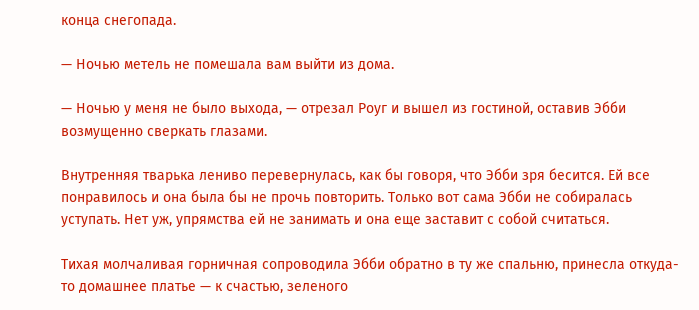конца снегопада.

— Ночью метель не помешала вам выйти из дома.

— Ночью у меня не было выхода, — отрезал Роуг и вышел из гостиной, оставив Эбби возмущенно сверкать глазами.

Внутренняя тварька лениво перевернулась, как бы говоря, что Эбби зря бесится. Ей все понравилось и она была бы не прочь повторить. Только вот сама Эбби не собиралась уступать. Нет уж, упрямства ей не занимать и она еще заставит с собой считаться.

Тихая молчаливая горничная сопроводила Эбби обратно в ту же спальню, принесла откуда-то домашнее платье — к счастью, зеленого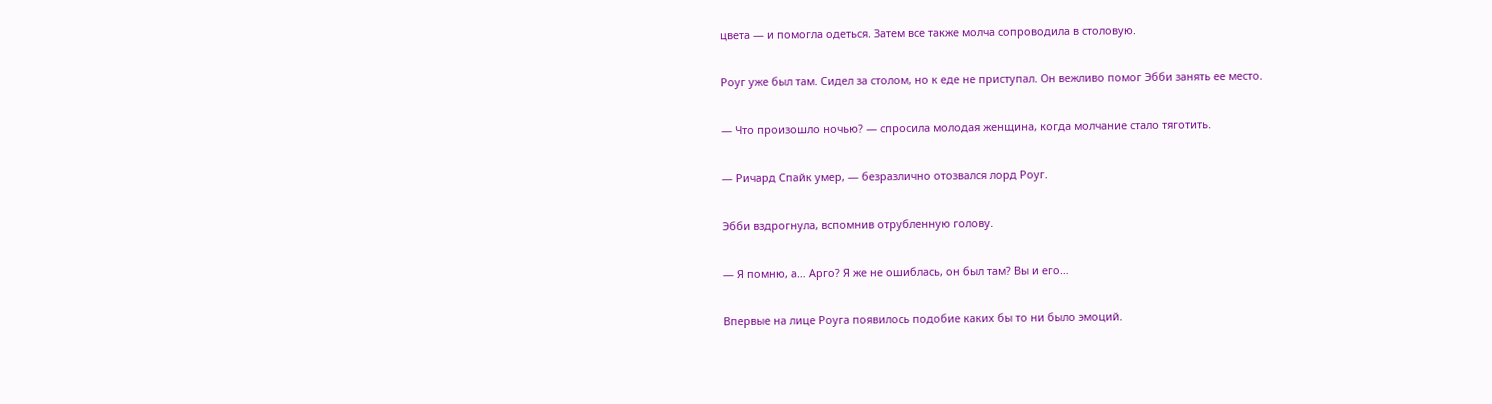цвета — и помогла одеться. Затем все также молча сопроводила в столовую.

Роуг уже был там. Сидел за столом, но к еде не приступал. Он вежливо помог Эбби занять ее место.

— Что произошло ночью? — спросила молодая женщина, когда молчание стало тяготить.

— Ричард Спайк умер, — безразлично отозвался лорд Роуг.

Эбби вздрогнула, вспомнив отрубленную голову.

— Я помню, а… Арго? Я же не ошиблась, он был там? Вы и его…

Впервые на лице Роуга появилось подобие каких бы то ни было эмоций.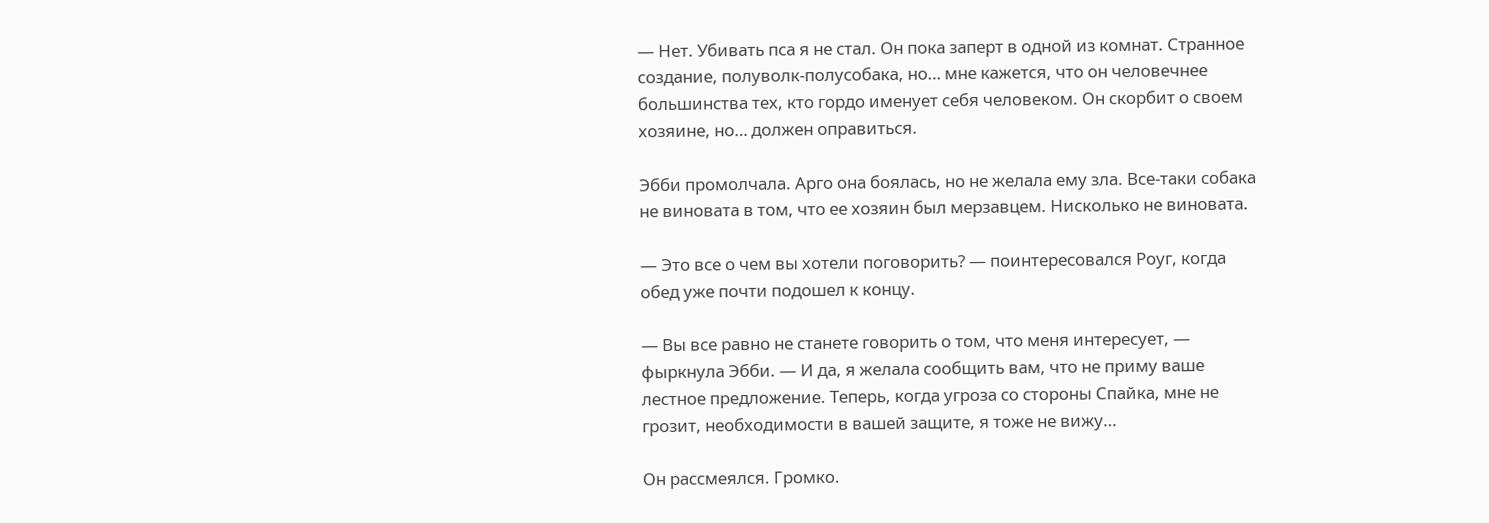— Нет. Убивать пса я не стал. Он пока заперт в одной из комнат. Странное создание, полуволк-полусобака, но… мне кажется, что он человечнее большинства тех, кто гордо именует себя человеком. Он скорбит о своем хозяине, но… должен оправиться.

Эбби промолчала. Арго она боялась, но не желала ему зла. Все-таки собака не виновата в том, что ее хозяин был мерзавцем. Нисколько не виновата.

— Это все о чем вы хотели поговорить? — поинтересовался Роуг, когда обед уже почти подошел к концу.

— Вы все равно не станете говорить о том, что меня интересует, — фыркнула Эбби. — И да, я желала сообщить вам, что не приму ваше лестное предложение. Теперь, когда угроза со стороны Спайка, мне не грозит, необходимости в вашей защите, я тоже не вижу…

Он рассмеялся. Громко.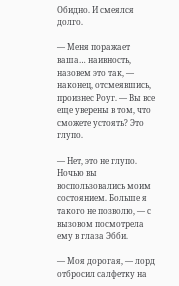Обидно. И смеялся долго.

— Меня поражает ваша… наивность, назовем это так, — наконец, отсмеявшись, произнес Роуг. — Вы все еще уверены в том, что сможете устоять? Это глупо.

— Нет, это не глупо. Ночью вы воспользовались моим состоянием. Больше я такого не позволю, — с вызовом посмотрела ему в глаза Эбби.

— Моя дорогая, — лорд отбросил салфетку на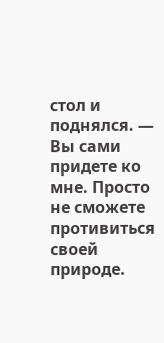стол и поднялся. — Вы сами придете ко мне. Просто не сможете противиться своей природе.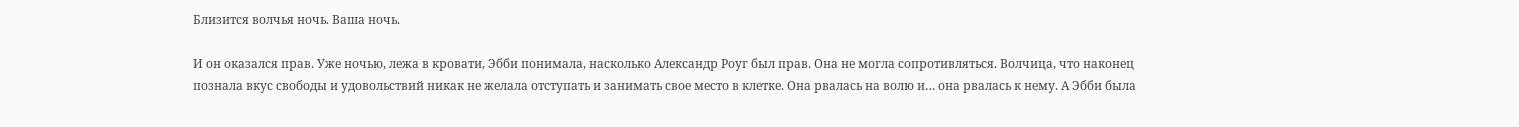Близится волчья ночь. Ваша ночь.

И он оказался прав. Уже ночью, лежа в кровати, Эбби понимала, насколько Александр Роуг был прав. Она не могла сопротивляться. Волчица, что наконец познала вкус свободы и удовольствий никак не желала отступать и занимать свое место в клетке. Она рвалась на волю и… она рвалась к нему. А Эбби была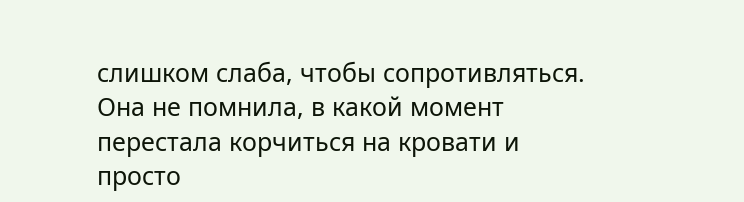слишком слаба, чтобы сопротивляться. Она не помнила, в какой момент перестала корчиться на кровати и просто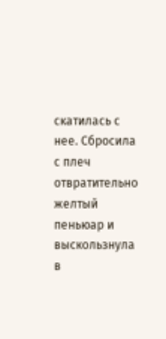скатилась с нее. Сбросила с плеч отвратительно желтый пеньюар и выскользнула в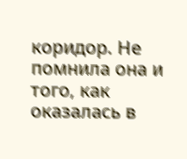коридор. Не помнила она и того, как оказалась в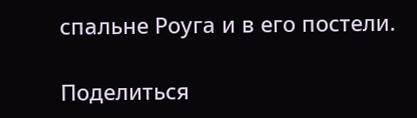спальне Роуга и в его постели.

Поделиться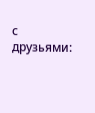с друзьями: